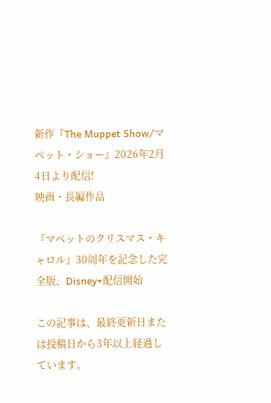新作『The Muppet Show/マペット・ショー』2026年2月4日より配信!
映画・長編作品

『マペットのクリスマス・キャロル』30周年を記念した完全版、Disney+配信開始

この記事は、最終更新日または投稿日から3年以上経過しています。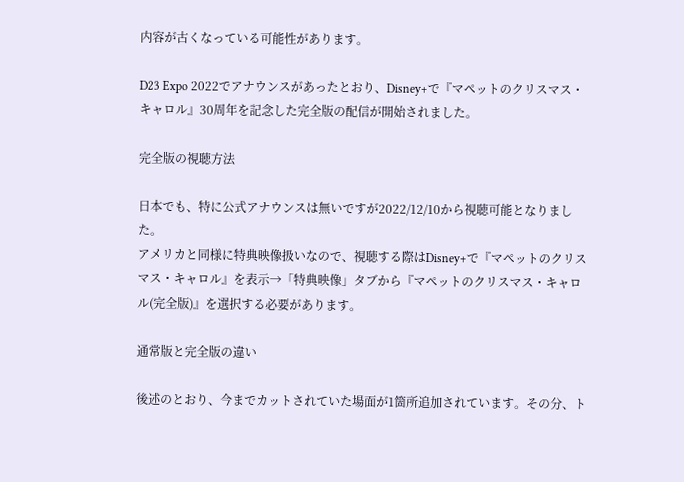内容が古くなっている可能性があります。

D23 Expo 2022でアナウンスがあったとおり、Disney+で『マペットのクリスマス・キャロル』30周年を記念した完全版の配信が開始されました。

完全版の視聴方法

日本でも、特に公式アナウンスは無いですが2022/12/10から視聴可能となりました。
アメリカと同様に特典映像扱いなので、視聴する際はDisney+で『マペットのクリスマス・キャロル』を表示→「特典映像」タブから『マペットのクリスマス・キャロル(完全版)』を選択する必要があります。

通常版と完全版の違い

後述のとおり、今までカットされていた場面が1箇所追加されています。その分、ト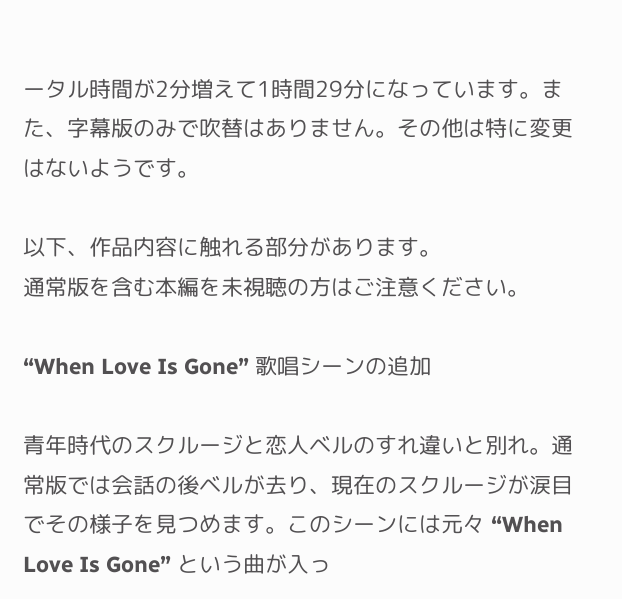ータル時間が2分増えて1時間29分になっています。また、字幕版のみで吹替はありません。その他は特に変更はないようです。

以下、作品内容に触れる部分があります。
通常版を含む本編を未視聴の方はご注意ください。

“When Love Is Gone” 歌唱シーンの追加

青年時代のスクルージと恋人ベルのすれ違いと別れ。通常版では会話の後ベルが去り、現在のスクルージが涙目でその様子を見つめます。このシーンには元々 “When Love Is Gone” という曲が入っ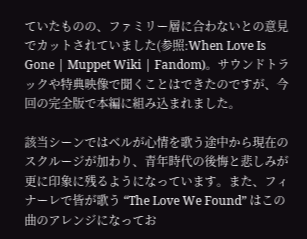ていたものの、ファミリー層に合わないとの意見でカットされていました(参照:When Love Is Gone | Muppet Wiki | Fandom)。サウンドトラックや特典映像で聞くことはできたのですが、今回の完全版で本編に組み込まれました。

該当シーンではベルが心情を歌う途中から現在のスクルージが加わり、青年時代の後悔と悲しみが更に印象に残るようになっています。また、フィナーレで皆が歌う “The Love We Found” はこの曲のアレンジになってお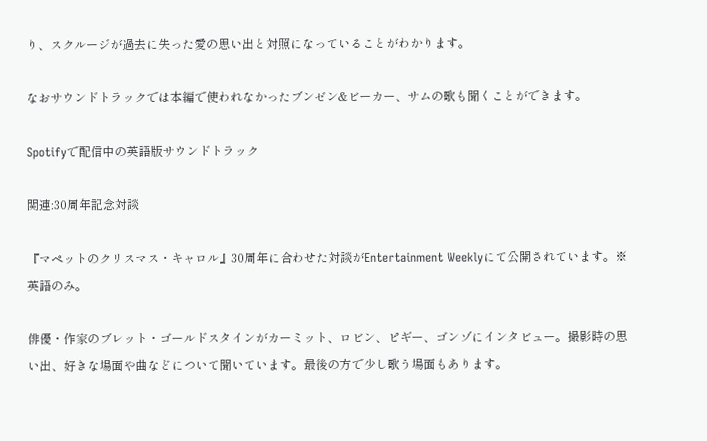り、スクルージが過去に失った愛の思い出と対照になっていることがわかります。

なおサウンドトラックでは本編で使われなかったブンゼン&ビーカー、サムの歌も聞くことができます。

Spotifyで配信中の英語版サウンドトラック

関連:30周年記念対談

『マペットのクリスマス・キャロル』30周年に合わせた対談がEntertainment Weeklyにて公開されています。※英語のみ。

俳優・作家のブレット・ゴールドスタインがカーミット、ロビン、ピギー、ゴンゾにインタビュー。撮影時の思い出、好きな場面や曲などについて聞いています。最後の方で少し歌う場面もあります。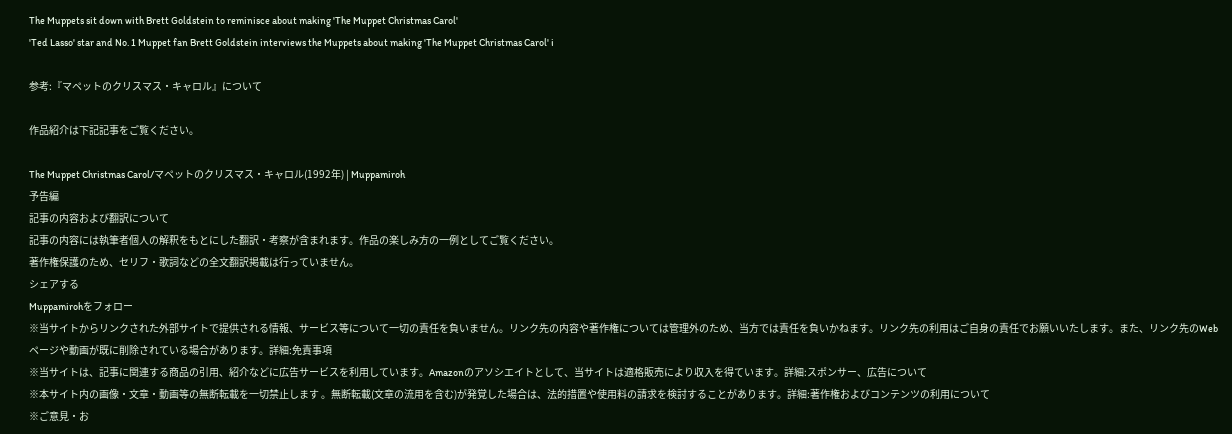The Muppets sit down with Brett Goldstein to reminisce about making 'The Muppet Christmas Carol'
'Ted Lasso' star and No. 1 Muppet fan Brett Goldstein interviews the Muppets about making 'The Muppet Christmas Carol' i

参考:『マペットのクリスマス・キャロル』について

作品紹介は下記記事をご覧ください。

The Muppet Christmas Carol/マペットのクリスマス・キャロル(1992年) | Muppamiroh
予告編
記事の内容および翻訳について
記事の内容には執筆者個人の解釈をもとにした翻訳・考察が含まれます。作品の楽しみ方の一例としてご覧ください。
著作権保護のため、セリフ・歌詞などの全文翻訳掲載は行っていません。
シェアする
Muppamirohをフォロー
※当サイトからリンクされた外部サイトで提供される情報、サービス等について一切の責任を負いません。リンク先の内容や著作権については管理外のため、当方では責任を負いかねます。リンク先の利用はご自身の責任でお願いいたします。また、リンク先のWebページや動画が既に削除されている場合があります。詳細:免責事項
※当サイトは、記事に関連する商品の引用、紹介などに広告サービスを利用しています。Amazonのアソシエイトとして、当サイトは適格販売により収入を得ています。詳細:スポンサー、広告について
※本サイト内の画像・文章・動画等の無断転載を一切禁止します 。無断転載(文章の流用を含む)が発覚した場合は、法的措置や使用料の請求を検討することがあります。詳細:著作権およびコンテンツの利用について
※ご意見・お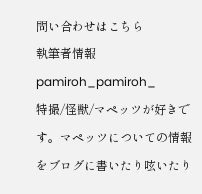問い合わせはこちら
執筆者情報
pamiroh_pamiroh_
特撮/怪獣/マペッツが好きです。マペッツについての情報をブログに書いたり呟いたり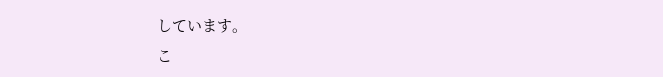しています。
こ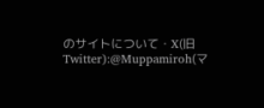のサイトについて・X(旧Twitter):@Muppamiroh(マ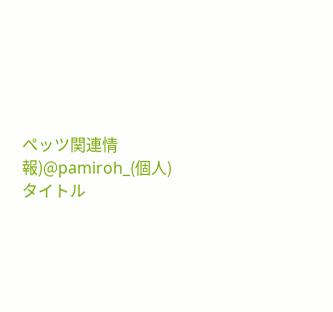ペッツ関連情報)@pamiroh_(個人)
タイトル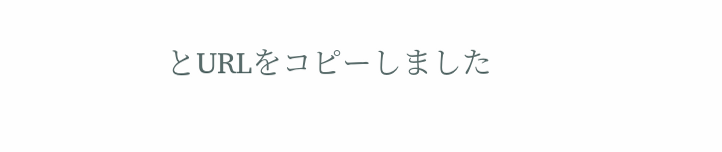とURLをコピーしました